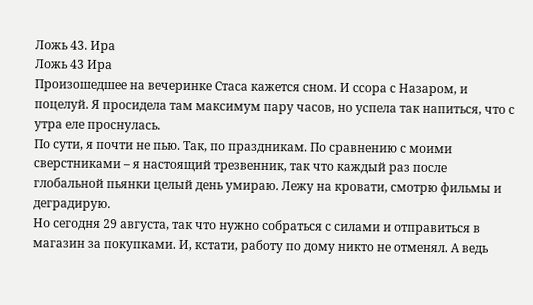Ложь 43. Ира
Ложь 43 Ира
Произошедшее на вечеринке Стаса кажется сном. И ссора с Назаром, и поцелуй. Я просидела там максимум пару часов, но успела так напиться, что с утра еле проснулась.
По сути, я почти не пью. Так, по праздникам. По сравнению с моими сверстниками – я настоящий трезвенник, так что каждый раз после глобальной пьянки целый день умираю. Лежу на кровати, смотрю фильмы и деградирую.
Но сегодня 29 августа, так что нужно собраться с силами и отправиться в магазин за покупками. И, кстати, работу по дому никто не отменял. А ведь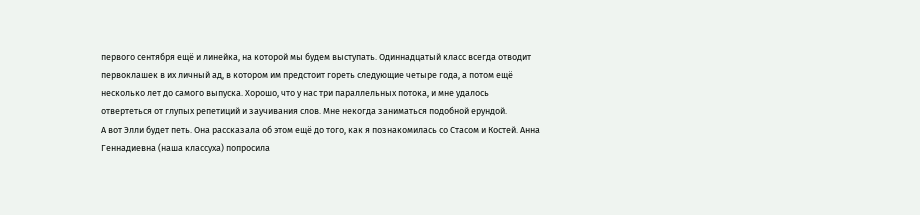первого сентября ещё и линейка, на которой мы будем выступать. Одиннадцатый класс всегда отводит первоклашек в их личный ад, в котором им предстоит гореть следующие четыре года, а потом ещё несколько лет до самого выпуска. Хорошо, что у нас три параллельных потока, и мне удалось отвертеться от глупых репетиций и заучивания слов. Мне некогда заниматься подобной ерундой.
А вот Элли будет петь. Она рассказала об этом ещё до того, как я познакомилась со Стасом и Костей. Анна Геннадиевна (наша классуха) попросила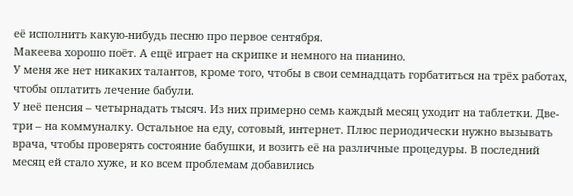её исполнить какую-нибудь песню про первое сентября.
Макеева хорошо поёт. А ещё играет на скрипке и немного на пианино.
У меня же нет никаких талантов, кроме того, чтобы в свои семнадцать горбатиться на трёх работах, чтобы оплатить лечение бабули.
У неё пенсия – четырнадать тысяч. Из них примерно семь каждый месяц уходит на таблетки. Две-три – на коммуналку. Остальное на еду, сотовый, интернет. Плюс периодически нужно вызывать врача, чтобы проверять состояние бабушки, и возить её на различные процедуры. В последний месяц ей стало хуже, и ко всем проблемам добавились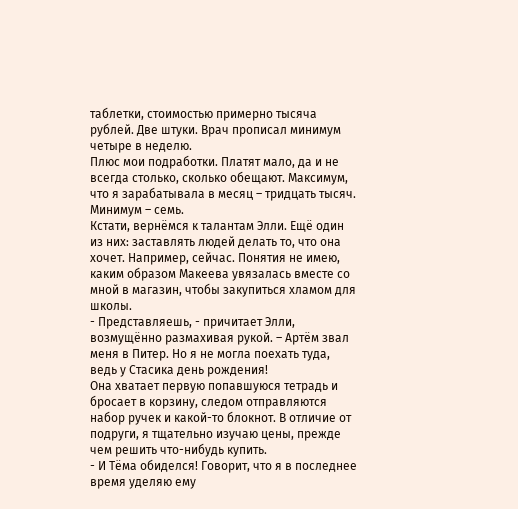таблетки, стоимостью примерно тысяча рублей. Две штуки. Врач прописал минимум четыре в неделю.
Плюс мои подработки. Платят мало, да и не всегда столько, сколько обещают. Максимум, что я зарабатывала в месяц – тридцать тысяч. Минимум – семь.
Кстати, вернёмся к талантам Элли. Ещё один из них: заставлять людей делать то, что она хочет. Например, сейчас. Понятия не имею, каким образом Макеева увязалась вместе со мной в магазин, чтобы закупиться хламом для школы.
- Представляешь, - причитает Элли, возмущённо размахивая рукой. – Артём звал меня в Питер. Но я не могла поехать туда, ведь у Стасика день рождения!
Она хватает первую попавшуюся тетрадь и бросает в корзину, следом отправляются набор ручек и какой-то блокнот. В отличие от подруги, я тщательно изучаю цены, прежде чем решить что-нибудь купить.
- И Тёма обиделся! Говорит, что я в последнее время уделяю ему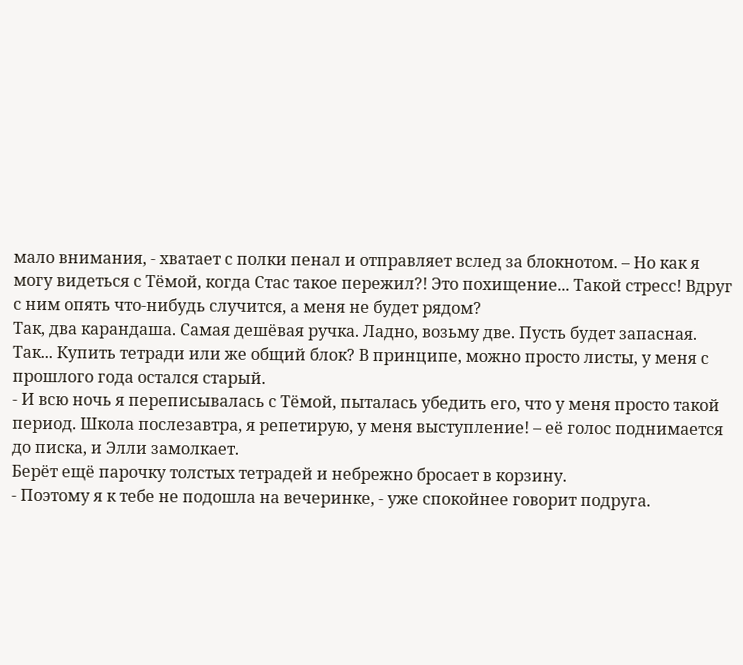мало внимания, - хватает с полки пенал и отправляет вслед за блокнотом. – Но как я могу видеться с Тёмой, когда Стас такое пережил?! Это похищение... Такой стресс! Вдруг с ним опять что-нибудь случится, а меня не будет рядом?
Так, два карандаша. Самая дешёвая ручка. Ладно, возьму две. Пусть будет запасная. Так... Купить тетради или же общий блок? В принципе, можно просто листы, у меня с прошлого года остался старый.
- И всю ночь я переписывалась с Тёмой, пыталась убедить его, что у меня просто такой период. Школа послезавтра, я репетирую, у меня выступление! – её голос поднимается до писка, и Элли замолкает.
Берёт ещё парочку толстых тетрадей и небрежно бросает в корзину.
- Поэтому я к тебе не подошла на вечеринке, - уже спокойнее говорит подруга.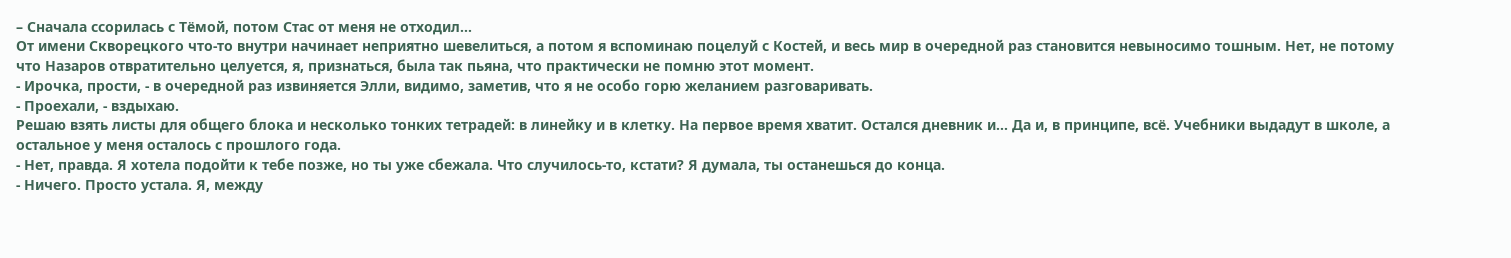– Сначала ссорилась с Тёмой, потом Стас от меня не отходил...
От имени Скворецкого что-то внутри начинает неприятно шевелиться, а потом я вспоминаю поцелуй с Костей, и весь мир в очередной раз становится невыносимо тошным. Нет, не потому что Назаров отвратительно целуется, я, признаться, была так пьяна, что практически не помню этот момент.
- Ирочка, прости, - в очередной раз извиняется Элли, видимо, заметив, что я не особо горю желанием разговаривать.
- Проехали, - вздыхаю.
Решаю взять листы для общего блока и несколько тонких тетрадей: в линейку и в клетку. На первое время хватит. Остался дневник и... Да и, в принципе, всё. Учебники выдадут в школе, а остальное у меня осталось с прошлого года.
- Нет, правда. Я хотела подойти к тебе позже, но ты уже сбежала. Что случилось-то, кстати? Я думала, ты останешься до конца.
- Ничего. Просто устала. Я, между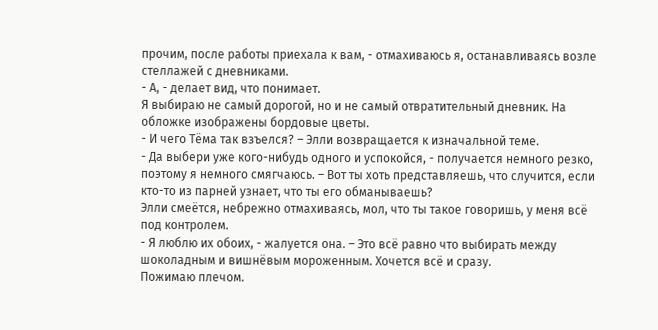прочим, после работы приехала к вам, - отмахиваюсь я, останавливаясь возле стеллажей с дневниками.
- А, - делает вид, что понимает.
Я выбираю не самый дорогой, но и не самый отвратительный дневник. На обложке изображены бордовые цветы.
- И чего Тёма так взъелся? – Элли возвращается к изначальной теме.
- Да выбери уже кого-нибудь одного и успокойся, - получается немного резко, поэтому я немного смягчаюсь. – Вот ты хоть представляешь, что случится, если кто-то из парней узнает, что ты его обманываешь?
Элли смеётся, небрежно отмахиваясь, мол, что ты такое говоришь, у меня всё под контролем.
- Я люблю их обоих, - жалуется она. – Это всё равно что выбирать между шоколадным и вишнёвым мороженным. Хочется всё и сразу.
Пожимаю плечом.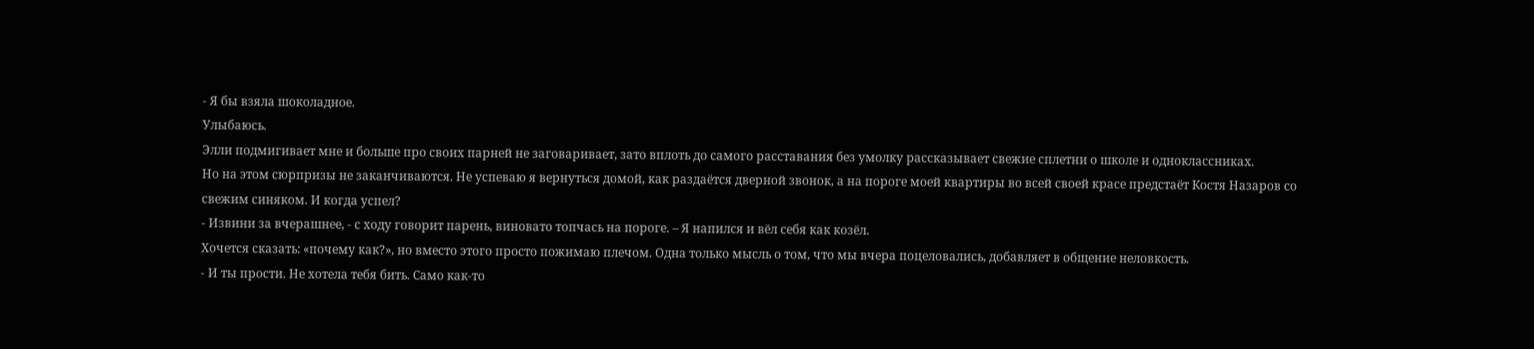- Я бы взяла шоколадное.
Улыбаюсь.
Элли подмигивает мне и больше про своих парней не заговаривает, зато вплоть до самого расставания без умолку рассказывает свежие сплетни о школе и одноклассниках.
Но на этом сюрпризы не заканчиваются. Не успеваю я вернуться домой, как раздаётся дверной звонок, а на пороге моей квартиры во всей своей красе предстаёт Костя Назаров со свежим синяком. И когда успел?
- Извини за вчерашнее, - с ходу говорит парень, виновато топчась на пороге. – Я напился и вёл себя как козёл.
Хочется сказать: «почему как?», но вместо этого просто пожимаю плечом. Одна только мысль о том, что мы вчера поцеловались, добавляет в общение неловкость.
- И ты прости. Не хотела тебя бить. Само как-то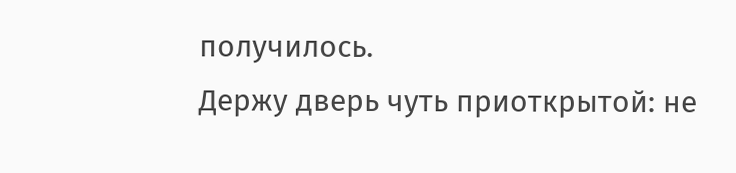получилось.
Держу дверь чуть приоткрытой: не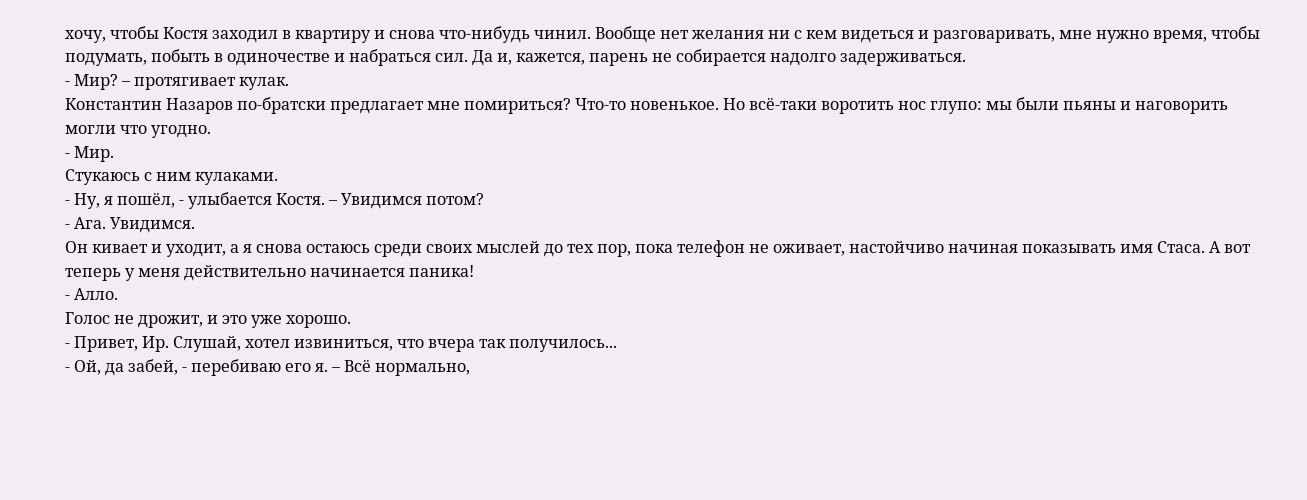хочу, чтобы Костя заходил в квартиру и снова что-нибудь чинил. Вообще нет желания ни с кем видеться и разговаривать, мне нужно время, чтобы подумать, побыть в одиночестве и набраться сил. Да и, кажется, парень не собирается надолго задерживаться.
- Мир? – протягивает кулак.
Константин Назаров по-братски предлагает мне помириться? Что-то новенькое. Но всё-таки воротить нос глупо: мы были пьяны и наговорить могли что угодно.
- Мир.
Стукаюсь с ним кулаками.
- Ну, я пошёл, - улыбается Костя. – Увидимся потом?
- Ага. Увидимся.
Он кивает и уходит, а я снова остаюсь среди своих мыслей до тех пор, пока телефон не оживает, настойчиво начиная показывать имя Стаса. А вот теперь у меня действительно начинается паника!
- Алло.
Голос не дрожит, и это уже хорошо.
- Привет, Ир. Слушай, хотел извиниться, что вчера так получилось...
- Ой, да забей, - перебиваю его я. – Всё нормально,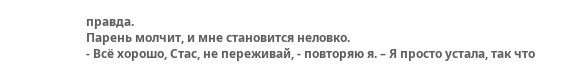правда.
Парень молчит, и мне становится неловко.
- Всё хорошо, Стас, не переживай, - повторяю я. – Я просто устала, так что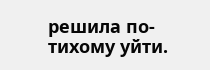решила по-тихому уйти.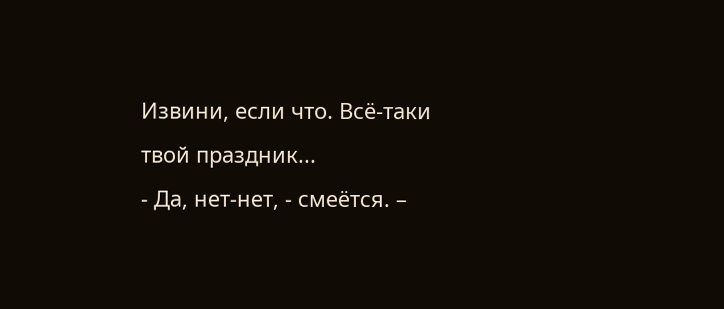Извини, если что. Всё-таки твой праздник...
- Да, нет-нет, - смеётся. –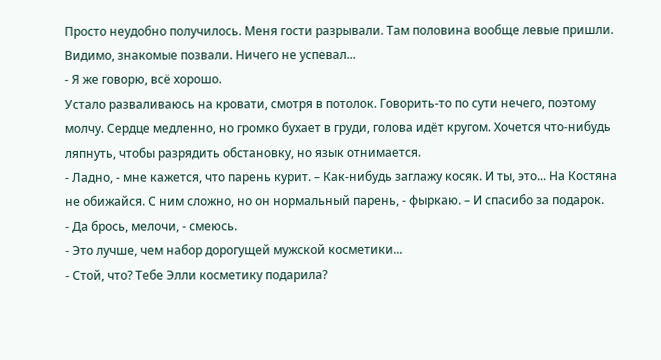Просто неудобно получилось. Меня гости разрывали. Там половина вообще левые пришли. Видимо, знакомые позвали. Ничего не успевал...
- Я же говорю, всё хорошо.
Устало разваливаюсь на кровати, смотря в потолок. Говорить-то по сути нечего, поэтому молчу. Сердце медленно, но громко бухает в груди, голова идёт кругом. Хочется что-нибудь ляпнуть, чтобы разрядить обстановку, но язык отнимается.
- Ладно, - мне кажется, что парень курит. – Как-нибудь заглажу косяк. И ты, это... На Костяна не обижайся. С ним сложно, но он нормальный парень, - фыркаю. – И спасибо за подарок.
- Да брось, мелочи, - смеюсь.
- Это лучше, чем набор дорогущей мужской косметики...
- Стой, что? Тебе Элли косметику подарила?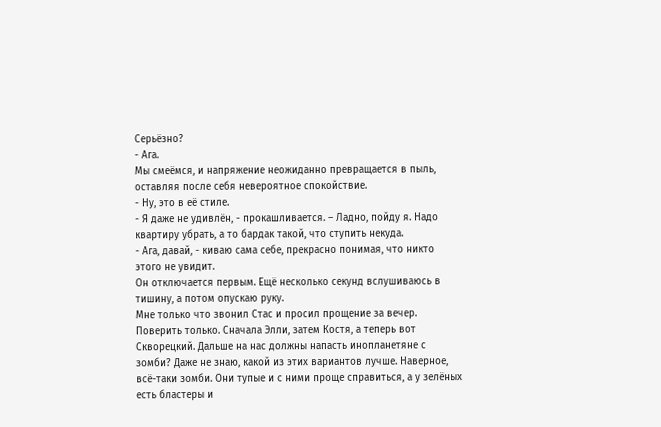Серьёзно?
- Ага.
Мы смеёмся, и напряжение неожиданно превращается в пыль, оставляя после себя невероятное спокойствие.
- Ну, это в её стиле.
- Я даже не удивлён, - прокашливается. – Ладно, пойду я. Надо квартиру убрать, а то бардак такой, что ступить некуда.
- Ага, давай, - киваю сама себе, прекрасно понимая, что никто этого не увидит.
Он отключается первым. Ещё несколько секунд вслушиваюсь в тишину, а потом опускаю руку.
Мне только что звонил Стас и просил прощение за вечер. Поверить только. Сначала Элли, затем Костя, а теперь вот Скворецкий. Дальше на нас должны напасть инопланетяне с зомби? Даже не знаю, какой из этих вариантов лучше. Наверное, всё-таки зомби. Они тупые и с ними проще справиться, а у зелёных есть бластеры и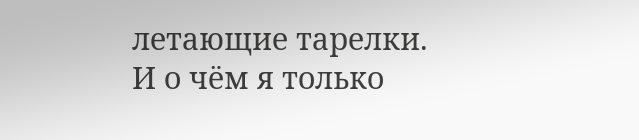летающие тарелки.
И о чём я только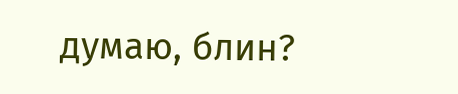думаю, блин?